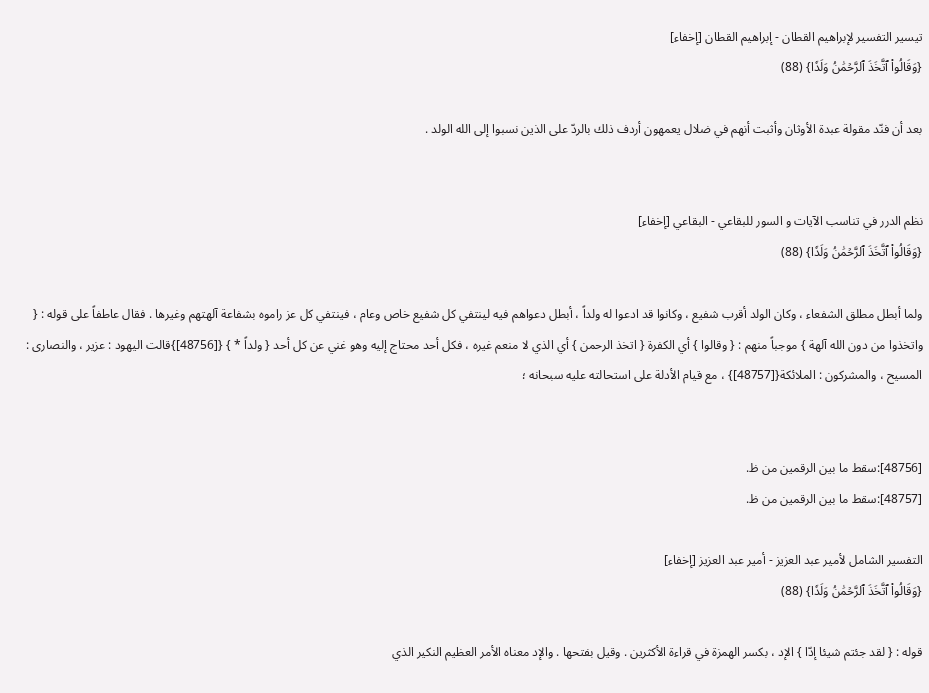تيسير التفسير لإبراهيم القطان - إبراهيم القطان [إخفاء]
{وَقَالُواْ ٱتَّخَذَ ٱلرَّحۡمَٰنُ وَلَدٗا} (88)

بعد أن فنّد مقولة عبدة الأوثان وأثبت أنهم في ضلال يعمهون أردف ذلك بالردّ على الذين نسبوا إلى الله الولد .


نظم الدرر في تناسب الآيات و السور للبقاعي - البقاعي [إخفاء]
{وَقَالُواْ ٱتَّخَذَ ٱلرَّحۡمَٰنُ وَلَدٗا} (88)

ولما أبطل مطلق الشفعاء ، وكان الولد أقرب شفيع ، وكانوا قد ادعوا له ولداً ، أبطل دعواهم فيه لينتفي كل شفيع خاص وعام ، فينتفي كل عز راموه بشفاعة آلهتهم وغيرها . فقال عاطفاً على قوله : { واتخذوا من دون الله آلهة } موجباً منهم : { وقالوا } أي الكفرة { اتخذ الرحمن } أي الذي لا منعم غيره ، فكل أحد محتاج إليه وهو غني عن كل أحد { ولداً * } {[48756]}قالت اليهود : عزير ، والنصارى : المسيح ، والمشركون : الملائكة{[48757]} ، مع قيام الأدلة على استحالته عليه سبحانه ؛


[48756]:سقط ما بين الرقمين من ظ.
[48757]:سقط ما بين الرقمين من ظ.

التفسير الشامل لأمير عبد العزيز - أمير عبد العزيز [إخفاء]
{وَقَالُواْ ٱتَّخَذَ ٱلرَّحۡمَٰنُ وَلَدٗا} (88)

قوله : { لقد جئتم شيئا إدّا } الإد ، بكسر الهمزة في قراءة الأكثرين . وقيل بفتحها . والإد معناه الأمر العظيم النكير الذي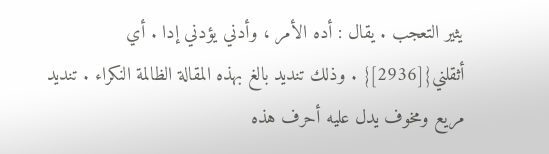يثير التعجب . يقال : أده الأمر ، وأدني يؤدني إدا . أي أثقلني{[2936]} . وذلك تنديد بالغ بهذه المقالة الظالمة النكراء . تنديد مريع ومخوف يدل عليه أحرف هذه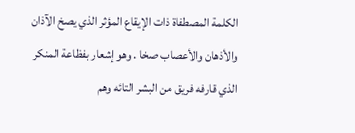الكلمة المصطفاة ذات الإيقاع المؤثر الذي يصخ الآذان والأذهان والأعصاب صخا . وهو إشعار بفظاعة المنكر الذي قارفه فريق من البشر التائه وهم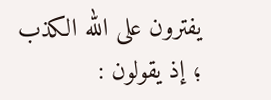يفترون على الله الكذب ؛ إذ يقولون :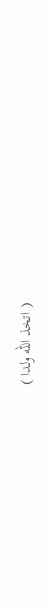( اتخذ الله ولدا )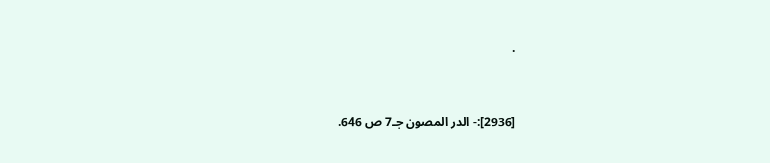.


[2936]:- الدر المصون جـ7 ص 646.